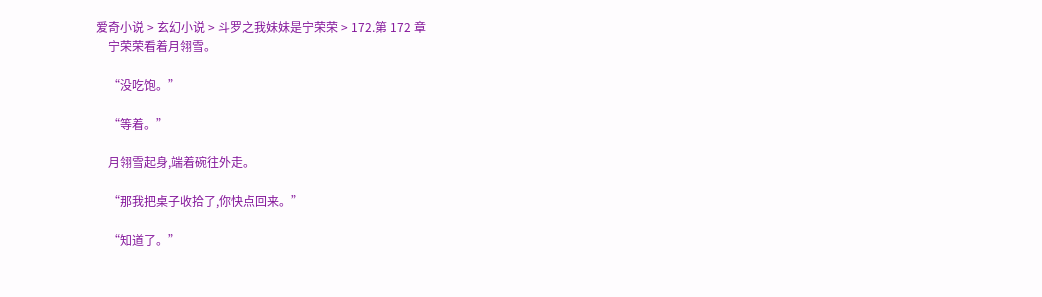爱奇小说 > 玄幻小说 > 斗罗之我妹妹是宁荣荣 > 172.第 172 章
    宁荣荣看着月翎雪。

    “没吃饱。”

    “等着。”

    月翎雪起身,端着碗往外走。

    “那我把桌子收拾了,你快点回来。”

    “知道了。”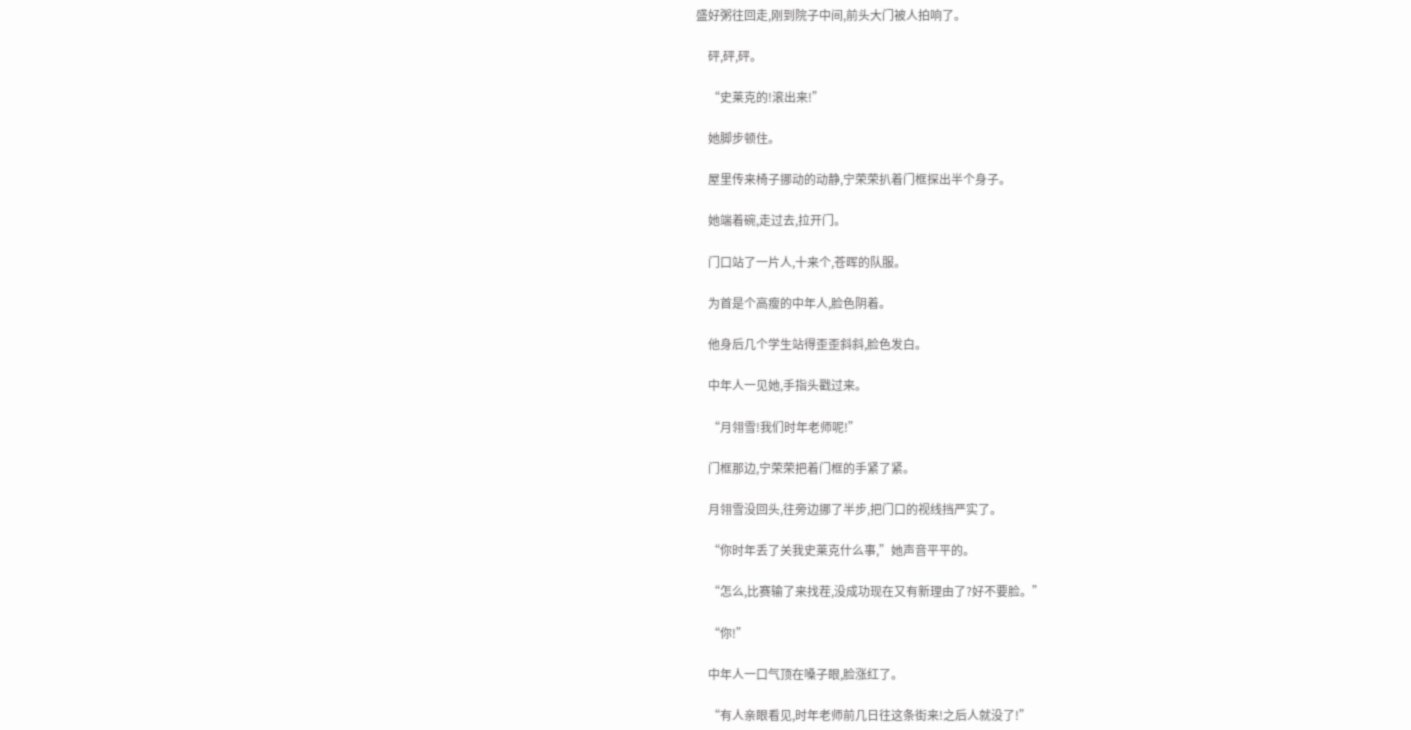盛好粥往回走,刚到院子中间,前头大门被人拍响了。

    砰,砰,砰。

    “史莱克的!滚出来!”

    她脚步顿住。

    屋里传来椅子挪动的动静,宁荣荣扒着门框探出半个身子。

    她端着碗,走过去,拉开门。

    门口站了一片人,十来个,苍晖的队服。

    为首是个高瘦的中年人,脸色阴着。

    他身后几个学生站得歪歪斜斜,脸色发白。

    中年人一见她,手指头戳过来。

    “月翎雪!我们时年老师呢!”

    门框那边,宁荣荣把着门框的手紧了紧。

    月翎雪没回头,往旁边挪了半步,把门口的视线挡严实了。

    “你时年丢了关我史莱克什么事,”她声音平平的。

    “怎么,比赛输了来找茬,没成功现在又有新理由了?好不要脸。”

    “你!”

    中年人一口气顶在嗓子眼,脸涨红了。

    “有人亲眼看见,时年老师前几日往这条街来!之后人就没了!”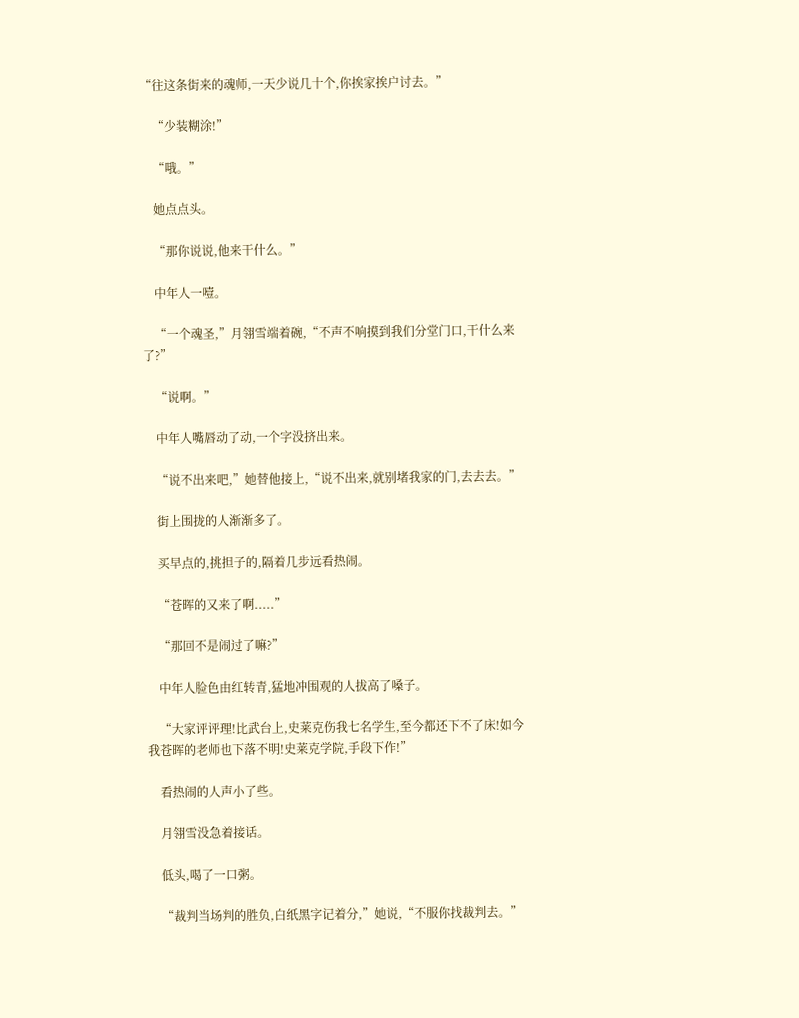“往这条街来的魂师,一天少说几十个,你挨家挨户讨去。”

    “少装糊涂!”

    “哦。”

    她点点头。

    “那你说说,他来干什么。”

    中年人一噎。

    “一个魂圣,”月翎雪端着碗,“不声不响摸到我们分堂门口,干什么来了?”

    “说啊。”

    中年人嘴唇动了动,一个字没挤出来。

    “说不出来吧,”她替他接上,“说不出来,就别堵我家的门,去去去。”

    街上围拢的人渐渐多了。

    买早点的,挑担子的,隔着几步远看热闹。

    “苍晖的又来了啊.....”

    “那回不是闹过了嘛?”

    中年人脸色由红转青,猛地冲围观的人拔高了嗓子。

    “大家评评理!比武台上,史莱克伤我七名学生,至今都还下不了床!如今我苍晖的老师也下落不明!史莱克学院,手段下作!”

    看热闹的人声小了些。

    月翎雪没急着接话。

    低头,喝了一口粥。

    “裁判当场判的胜负,白纸黑字记着分,”她说,“不服你找裁判去。”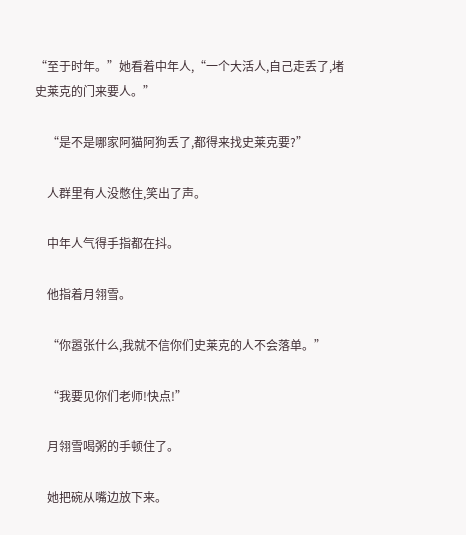“至于时年。”她看着中年人,“一个大活人,自己走丢了,堵史莱克的门来要人。”

    “是不是哪家阿猫阿狗丢了,都得来找史莱克要?”

    人群里有人没憋住,笑出了声。

    中年人气得手指都在抖。

    他指着月翎雪。

    “你嚣张什么,我就不信你们史莱克的人不会落单。”

    “我要见你们老师!快点!”

    月翎雪喝粥的手顿住了。

    她把碗从嘴边放下来。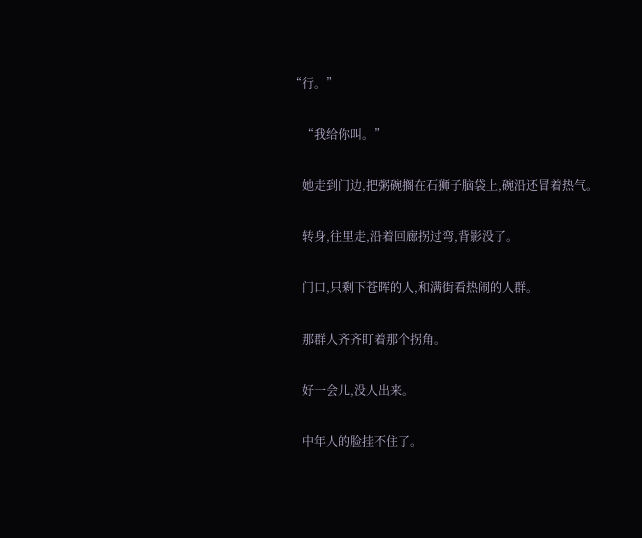“行。”

    “我给你叫。”

    她走到门边,把粥碗搁在石狮子脑袋上,碗沿还冒着热气。

    转身,往里走,沿着回廊拐过弯,背影没了。

    门口,只剩下苍晖的人,和满街看热闹的人群。

    那群人齐齐盯着那个拐角。

    好一会儿,没人出来。

    中年人的脸挂不住了。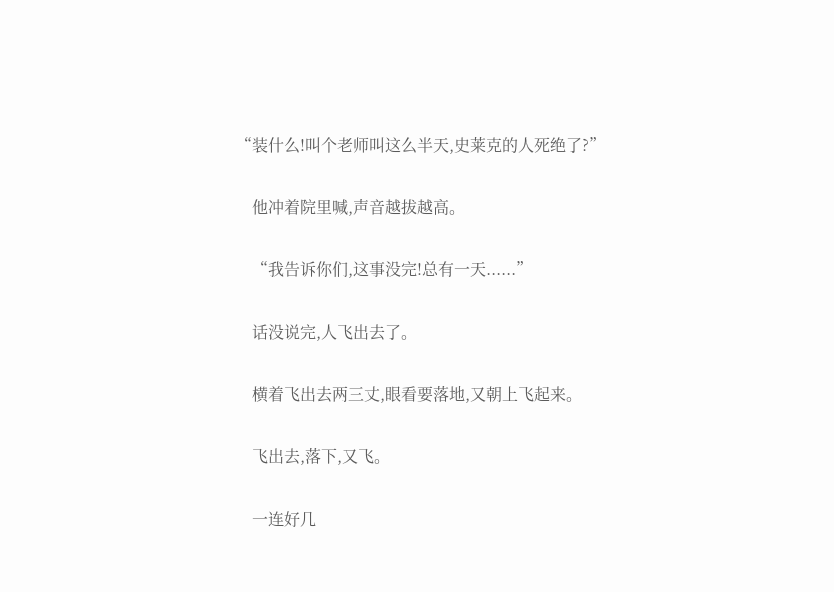“装什么!叫个老师叫这么半天,史莱克的人死绝了?”

    他冲着院里喊,声音越拔越高。

    “我告诉你们,这事没完!总有一天......”

    话没说完,人飞出去了。

    横着飞出去两三丈,眼看要落地,又朝上飞起来。

    飞出去,落下,又飞。

    一连好几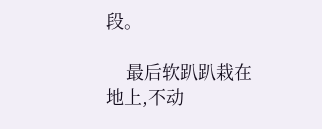段。

    最后软趴趴栽在地上,不动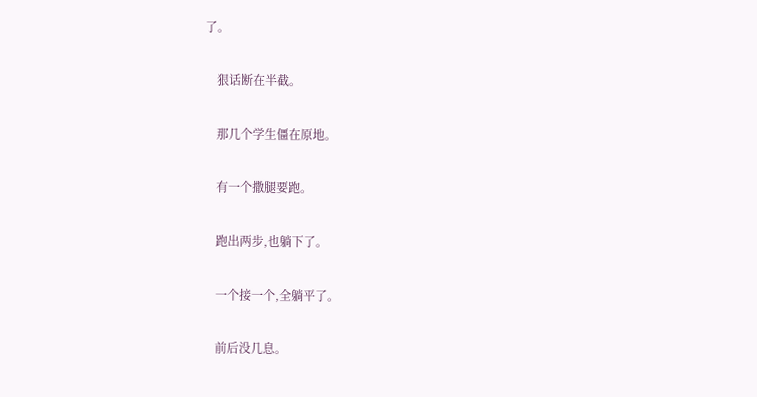了。

    狠话断在半截。

    那几个学生僵在原地。

    有一个撒腿要跑。

    跑出两步,也躺下了。

    一个接一个,全躺平了。

    前后没几息。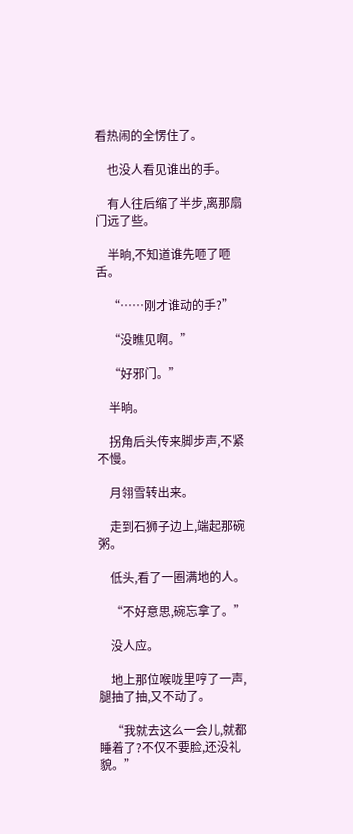看热闹的全愣住了。

    也没人看见谁出的手。

    有人往后缩了半步,离那扇门远了些。

    半晌,不知道谁先咂了咂舌。

    “……刚才谁动的手?”

    “没瞧见啊。”

    “好邪门。”

    半晌。

    拐角后头传来脚步声,不紧不慢。

    月翎雪转出来。

    走到石狮子边上,端起那碗粥。

    低头,看了一圈满地的人。

    “不好意思,碗忘拿了。”

    没人应。

    地上那位喉咙里哼了一声,腿抽了抽,又不动了。

    “我就去这么一会儿,就都睡着了?不仅不要脸,还没礼貌。”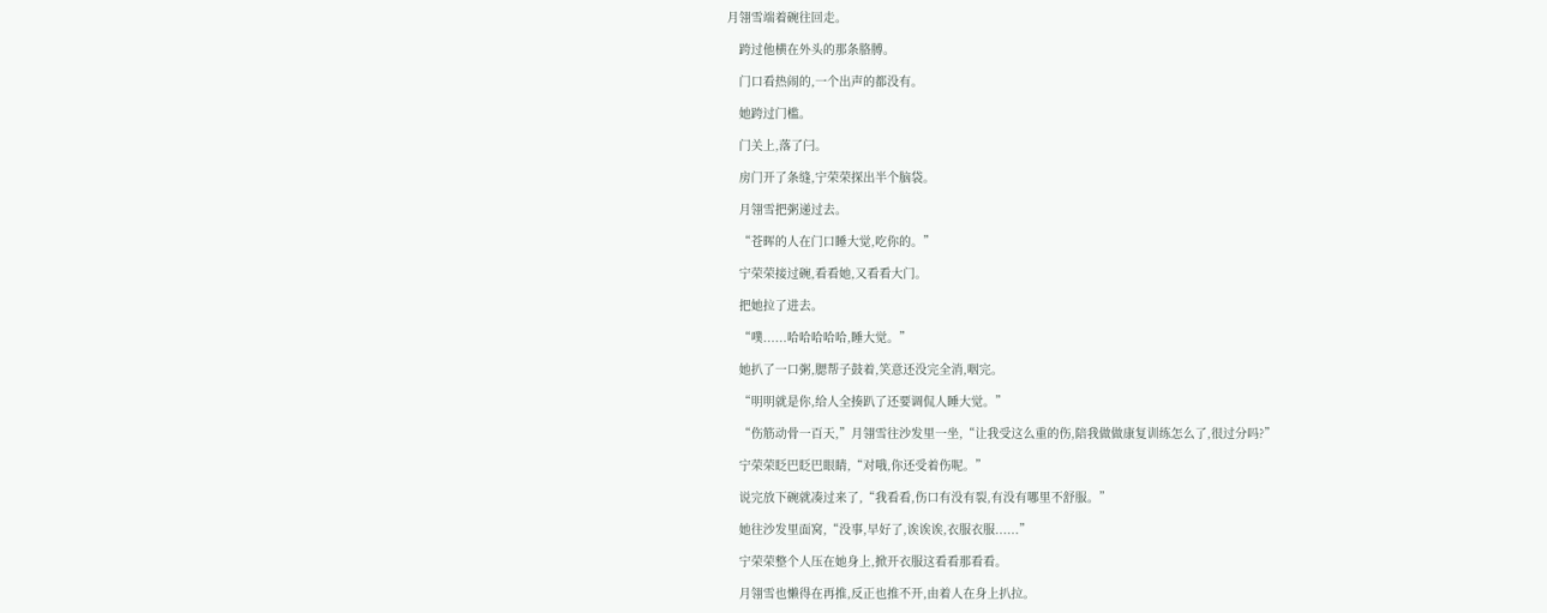月翎雪端着碗往回走。

    跨过他横在外头的那条胳膊。

    门口看热闹的,一个出声的都没有。

    她跨过门槛。

    门关上,落了闩。

    房门开了条缝,宁荣荣探出半个脑袋。

    月翎雪把粥递过去。

    “苍晖的人在门口睡大觉,吃你的。”

    宁荣荣接过碗,看看她,又看看大门。

    把她拉了进去。

    “噗......哈哈哈哈哈,睡大觉。”

    她扒了一口粥,腮帮子鼓着,笑意还没完全消,咽完。

    “明明就是你,给人全揍趴了还要调侃人睡大觉。”

    “伤筋动骨一百天,”月翎雪往沙发里一坐,“让我受这么重的伤,陪我做做康复训练怎么了,很过分吗?”

    宁荣荣眨巴眨巴眼睛,“对哦,你还受着伤呢。”

    说完放下碗就凑过来了,“我看看,伤口有没有裂,有没有哪里不舒服。”

    她往沙发里面窝,“没事,早好了,诶诶诶,衣服衣服......”

    宁荣荣整个人压在她身上,掀开衣服这看看那看看。

    月翎雪也懒得在再推,反正也推不开,由着人在身上扒拉。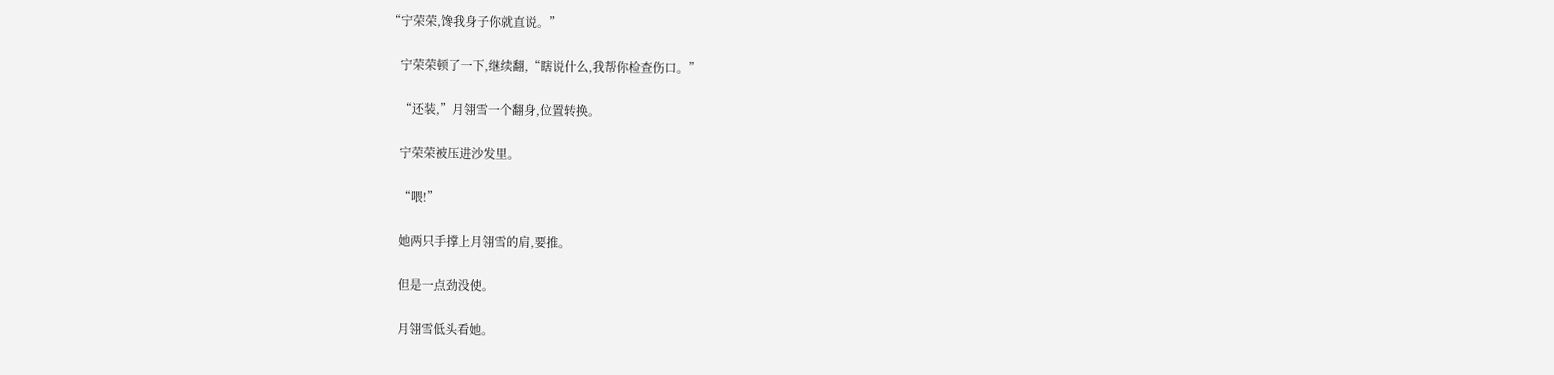“宁荣荣,馋我身子你就直说。”

    宁荣荣顿了一下,继续翻,“瞎说什么,我帮你检查伤口。”

    “还装,”月翎雪一个翻身,位置转换。

    宁荣荣被压进沙发里。

    “喂!”

    她两只手撑上月翎雪的肩,要推。

    但是一点劲没使。

    月翎雪低头看她。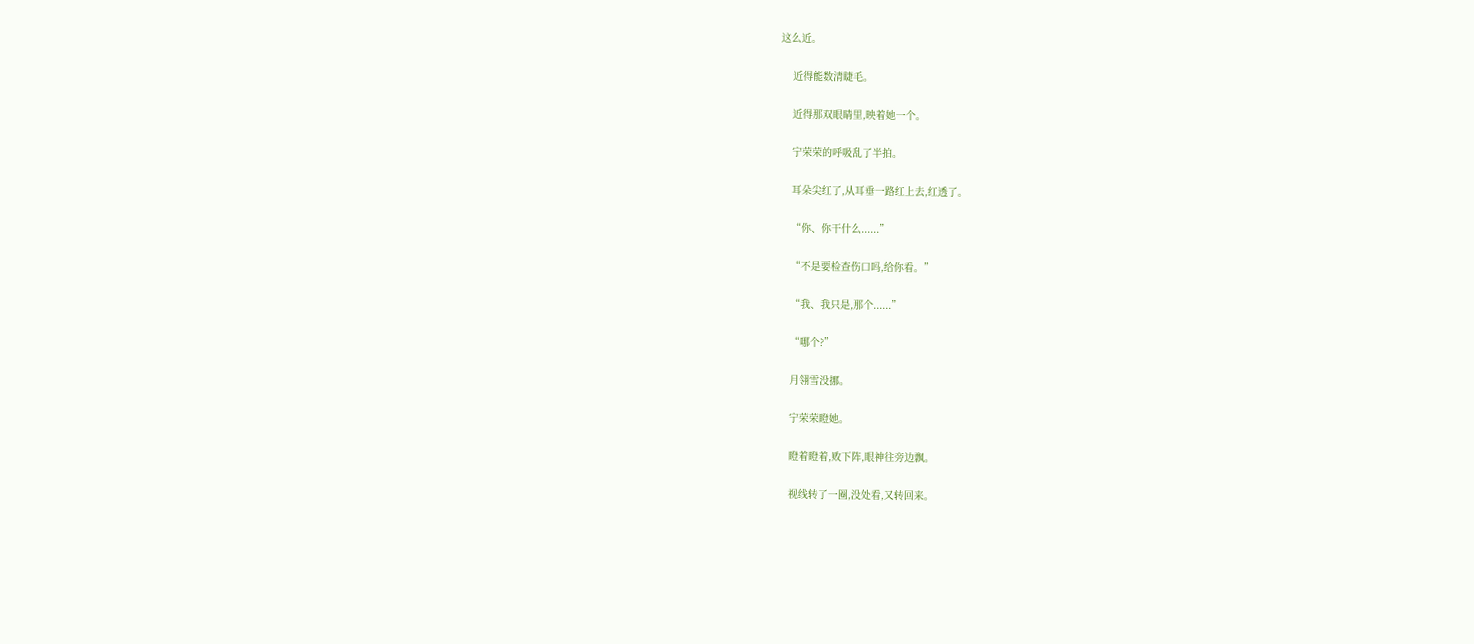这么近。

    近得能数清睫毛。

    近得那双眼睛里,映着她一个。

    宁荣荣的呼吸乱了半拍。

    耳朵尖红了,从耳垂一路红上去,红透了。

    “你、你干什么......”

    “不是要检查伤口吗,给你看。”

    “我、我只是,那个......”

    “哪个?”

    月翎雪没挪。

    宁荣荣瞪她。

    瞪着瞪着,败下阵,眼神往旁边飘。

    视线转了一圈,没处看,又转回来。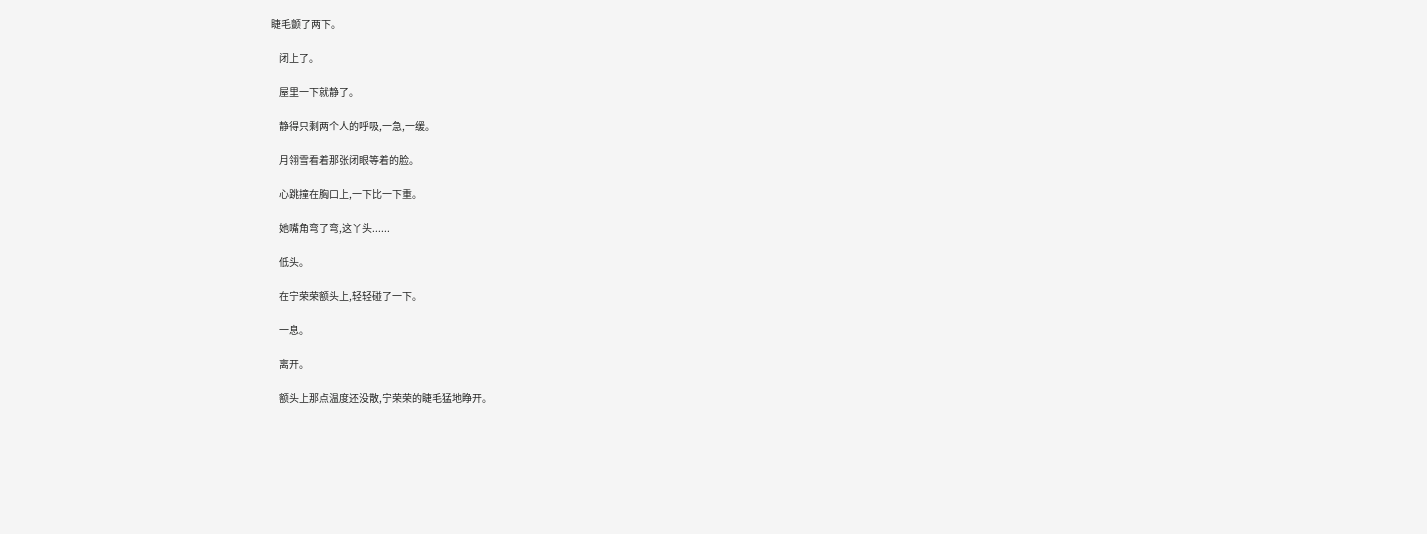睫毛颤了两下。

    闭上了。

    屋里一下就静了。

    静得只剩两个人的呼吸,一急,一缓。

    月翎雪看着那张闭眼等着的脸。

    心跳撞在胸口上,一下比一下重。

    她嘴角弯了弯,这丫头......

    低头。

    在宁荣荣额头上,轻轻碰了一下。

    一息。

    离开。

    额头上那点温度还没散,宁荣荣的睫毛猛地睁开。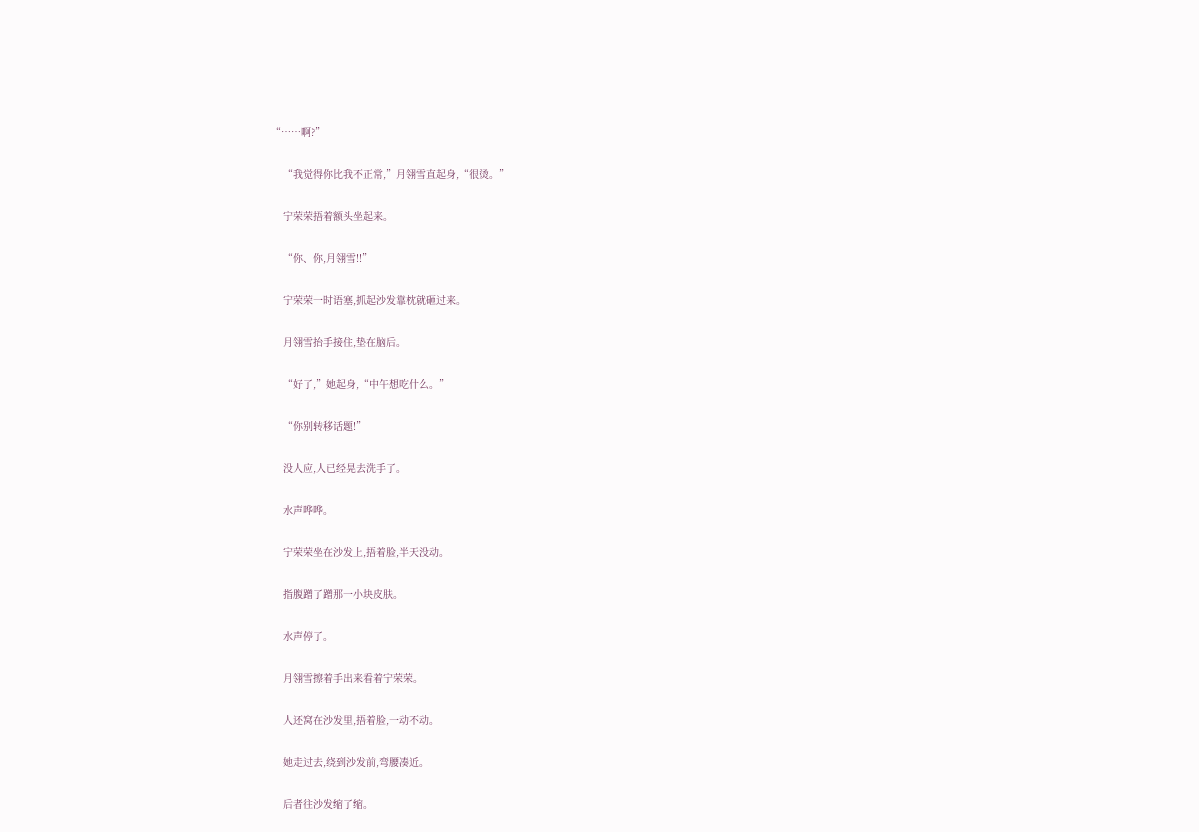“……啊?”

    “我觉得你比我不正常,”月翎雪直起身,“很烫。”

    宁荣荣捂着额头坐起来。

    “你、你,月翎雪!!”

    宁荣荣一时语塞,抓起沙发靠枕就砸过来。

    月翎雪抬手接住,垫在脑后。

    “好了,”她起身,“中午想吃什么。”

    “你别转移话题!”

    没人应,人已经晃去洗手了。

    水声哗哗。

    宁荣荣坐在沙发上,捂着脸,半天没动。

    指腹蹭了蹭那一小块皮肤。

    水声停了。

    月翎雪擦着手出来看着宁荣荣。

    人还窝在沙发里,捂着脸,一动不动。

    她走过去,绕到沙发前,弯腰凑近。

    后者往沙发缩了缩。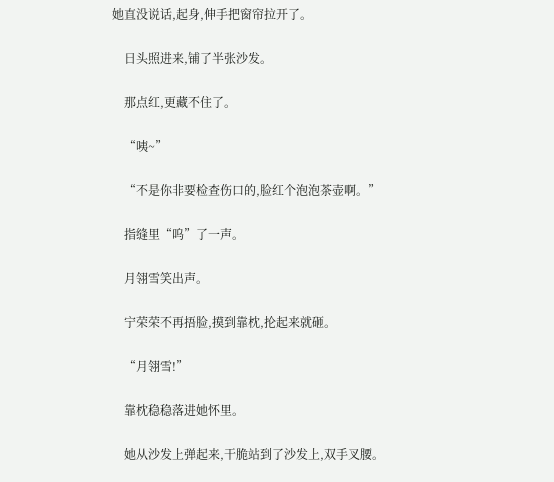她直没说话,起身,伸手把窗帘拉开了。

    日头照进来,铺了半张沙发。

    那点红,更藏不住了。

    “咦~”

    “不是你非要检查伤口的,脸红个泡泡茶壶啊。”

    指缝里“呜”了一声。

    月翎雪笑出声。

    宁荣荣不再捂脸,摸到靠枕,抡起来就砸。

    “月翎雪!”

    靠枕稳稳落进她怀里。

    她从沙发上弹起来,干脆站到了沙发上,双手叉腰。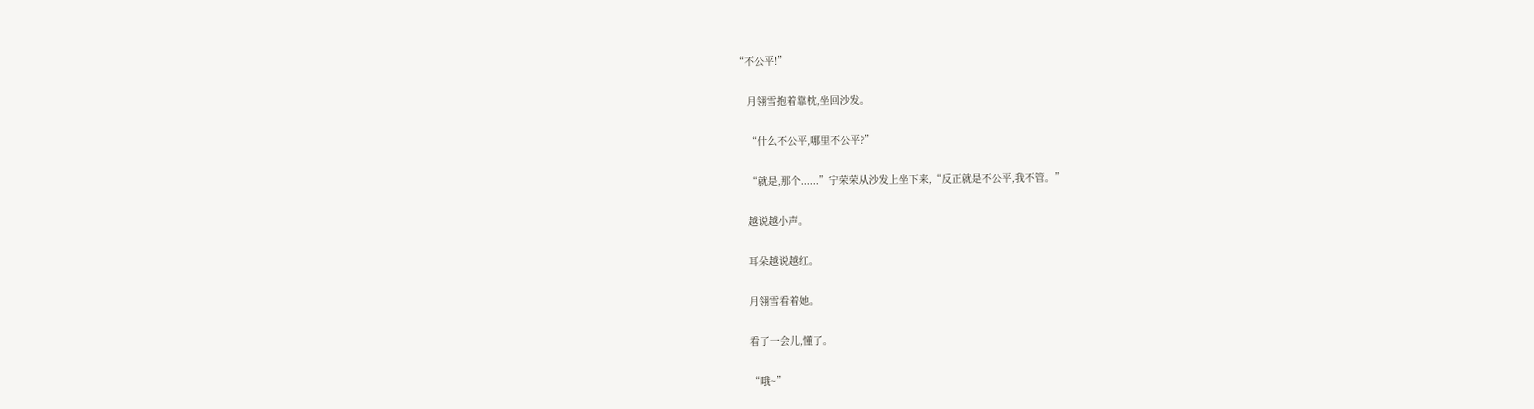“不公平!”

    月翎雪抱着靠枕,坐回沙发。

    “什么不公平,哪里不公平?”

    “就是,那个......”宁荣荣从沙发上坐下来,“反正就是不公平,我不管。”

    越说越小声。

    耳朵越说越红。

    月翎雪看着她。

    看了一会儿,懂了。

    “哦~”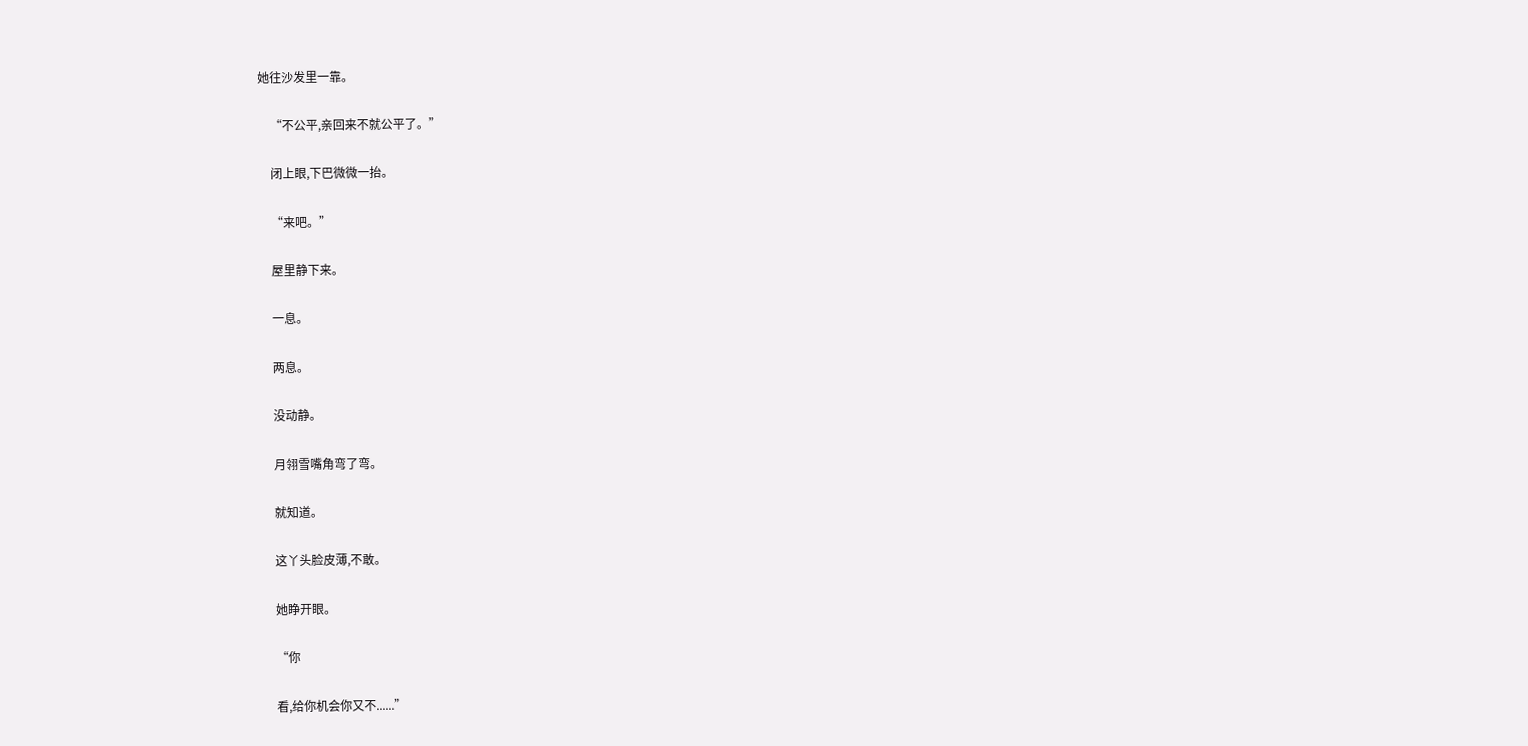她往沙发里一靠。

    “不公平,亲回来不就公平了。”

    闭上眼,下巴微微一抬。

    “来吧。”

    屋里静下来。

    一息。

    两息。

    没动静。

    月翎雪嘴角弯了弯。

    就知道。

    这丫头脸皮薄,不敢。

    她睁开眼。

    “你

    看,给你机会你又不......”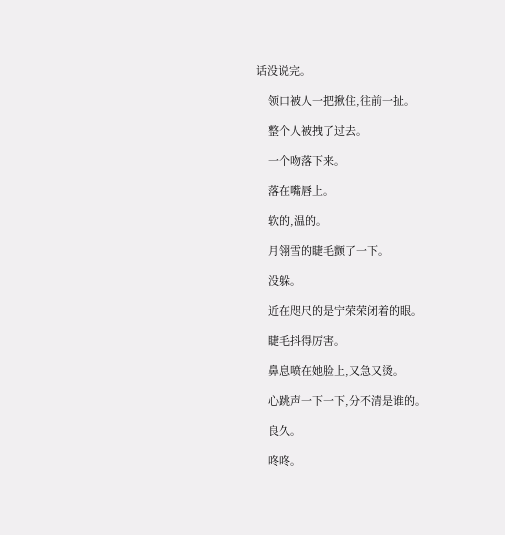话没说完。

    领口被人一把揪住,往前一扯。

    整个人被拽了过去。

    一个吻落下来。

    落在嘴唇上。

    软的,温的。

    月翎雪的睫毛颤了一下。

    没躲。

    近在咫尺的是宁荣荣闭着的眼。

    睫毛抖得厉害。

    鼻息喷在她脸上,又急又烫。

    心跳声一下一下,分不清是谁的。

    良久。

    咚咚。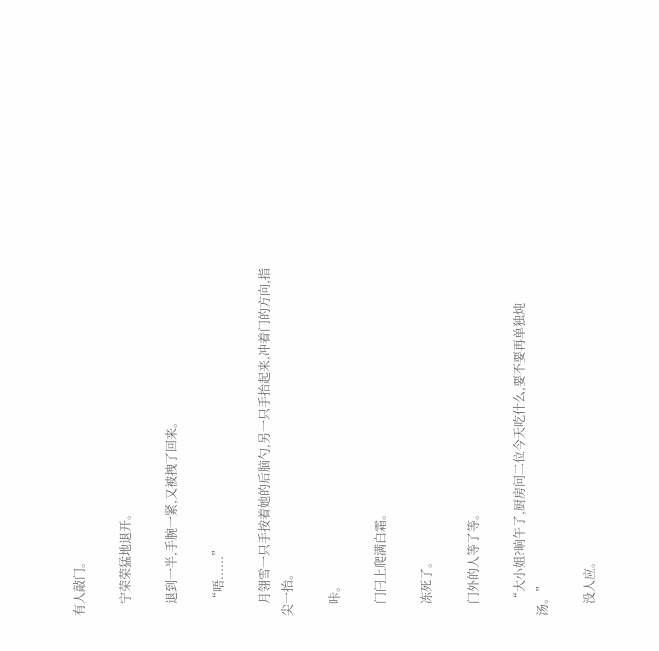有人敲门。

    宁荣荣猛地退开。

    退到一半,手腕一紧,又被拽了回来。

    “唔......”

    月翎雪一只手按着她的后脑勺,另一只手抬起来,冲着门的方向,指尖一抬。

    咔。

    门闩上爬满白霜。

    冻死了。

    门外的人等了等。

    “大小姐?晌午了,厨房问二位今天吃什么,要不要再单独炖汤。”

    没人应。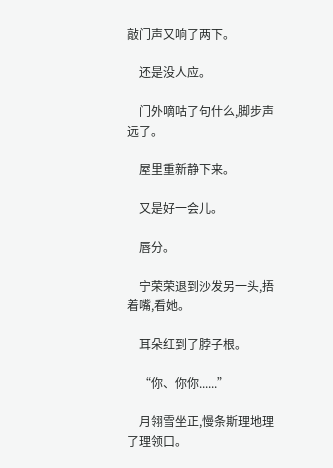敲门声又响了两下。

    还是没人应。

    门外嘀咕了句什么,脚步声远了。

    屋里重新静下来。

    又是好一会儿。

    唇分。

    宁荣荣退到沙发另一头,捂着嘴,看她。

    耳朵红到了脖子根。

    “你、你你......”

    月翎雪坐正,慢条斯理地理了理领口。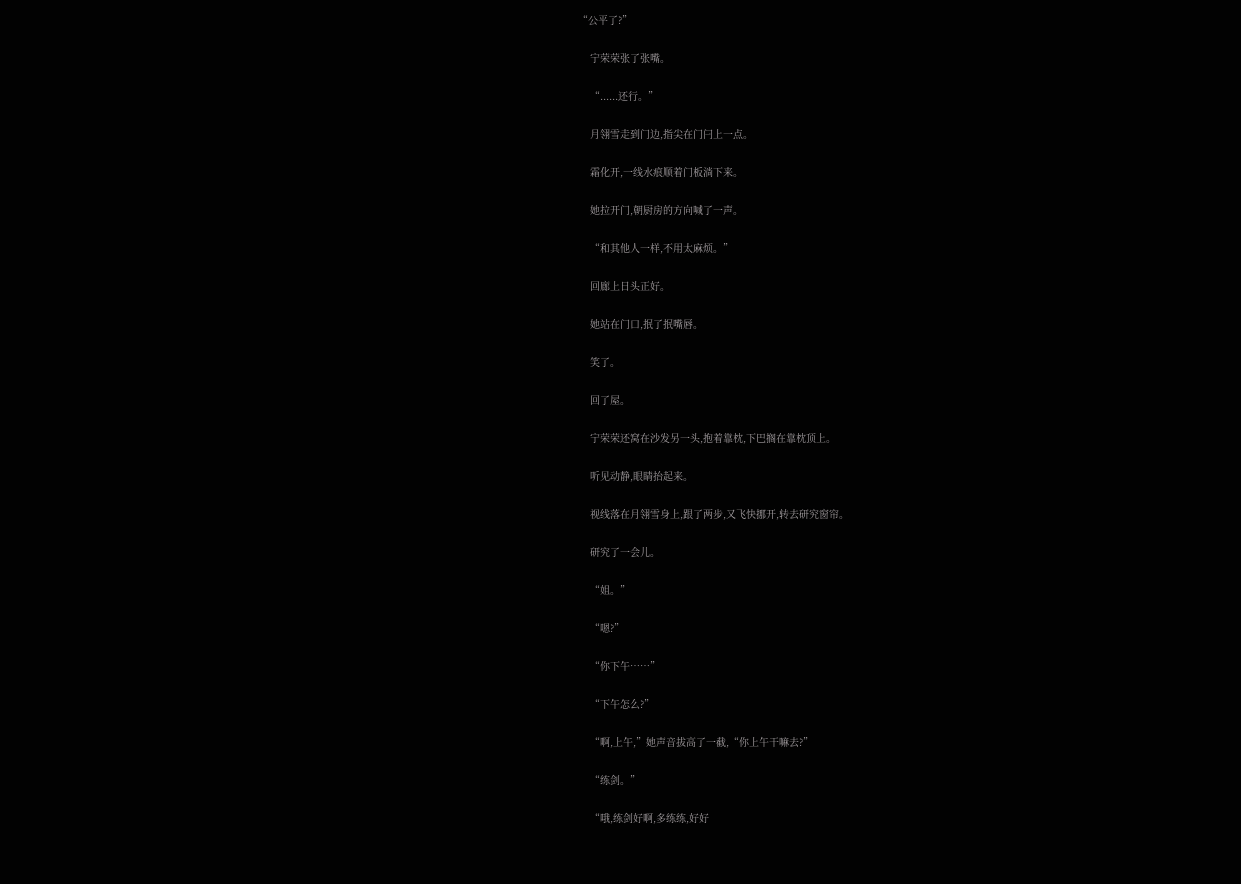“公平了?”

    宁荣荣张了张嘴。

    “......还行。”

    月翎雪走到门边,指尖在门闩上一点。

    霜化开,一线水痕顺着门板淌下来。

    她拉开门,朝厨房的方向喊了一声。

    “和其他人一样,不用太麻烦。”

    回廊上日头正好。

    她站在门口,抿了抿嘴唇。

    笑了。

    回了屋。

    宁荣荣还窝在沙发另一头,抱着靠枕,下巴搁在靠枕顶上。

    听见动静,眼睛抬起来。

    视线落在月翎雪身上,跟了两步,又飞快挪开,转去研究窗帘。

    研究了一会儿。

    “姐。”

    “嗯?”

    “你下午……”

    “下午怎么?”

    “啊,上午,”她声音拔高了一截,“你上午干嘛去?”

    “练剑。”

    “哦,练剑好啊,多练练,好好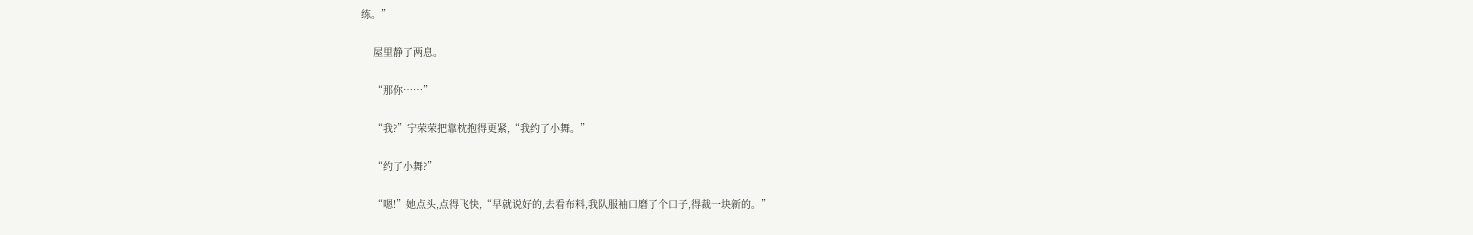练。”

    屋里静了两息。

    “那你……”

    “我?”宁荣荣把靠枕抱得更紧,“我约了小舞。”

    “约了小舞?”

    “嗯!”她点头,点得飞快,“早就说好的,去看布料,我队服袖口磨了个口子,得裁一块新的。”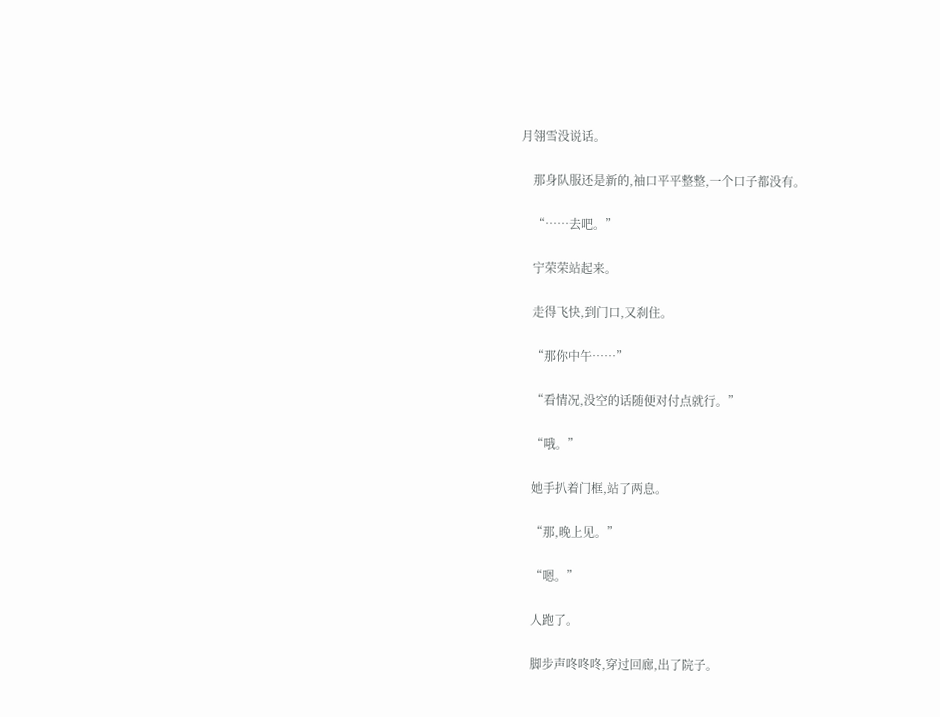月翎雪没说话。

    那身队服还是新的,袖口平平整整,一个口子都没有。

    “……去吧。”

    宁荣荣站起来。

    走得飞快,到门口,又刹住。

    “那你中午……”

    “看情况,没空的话随便对付点就行。”

    “哦。”

    她手扒着门框,站了两息。

    “那,晚上见。”

    “嗯。”

    人跑了。

    脚步声咚咚咚,穿过回廊,出了院子。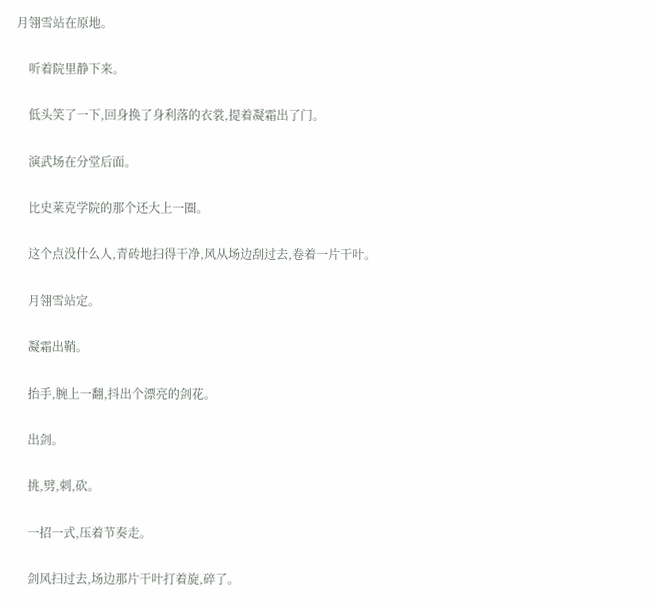月翎雪站在原地。

    听着院里静下来。

    低头笑了一下,回身换了身利落的衣裳,提着凝霜出了门。

    演武场在分堂后面。

    比史莱克学院的那个还大上一圈。

    这个点没什么人,青砖地扫得干净,风从场边刮过去,卷着一片干叶。

    月翎雪站定。

    凝霜出鞘。

    抬手,腕上一翻,抖出个漂亮的剑花。

    出剑。

    挑,劈,刺,砍。

    一招一式,压着节奏走。

    剑风扫过去,场边那片干叶打着旋,碎了。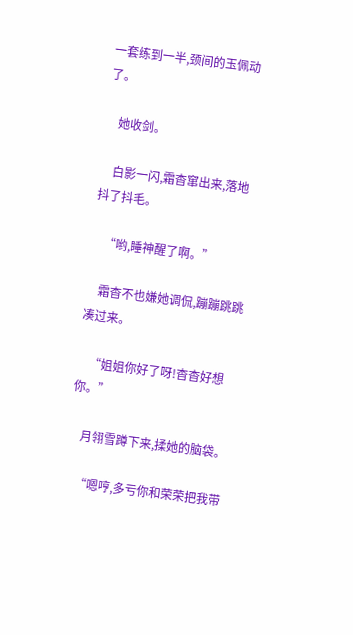一套练到一半,颈间的玉佩动了。

    她收剑。

    白影一闪,霜杳窜出来,落地抖了抖毛。

    “哟,睡神醒了啊。”

    霜杳不也嫌她调侃,蹦蹦跳跳凑过来。

    “姐姐你好了呀!杳杳好想你。”

    月翎雪蹲下来,揉她的脑袋。

    “嗯哼,多亏你和荣荣把我带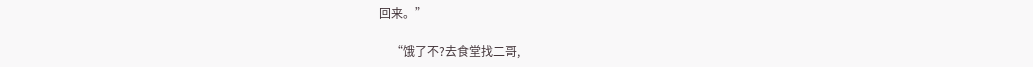回来。”

    “饿了不?去食堂找二哥,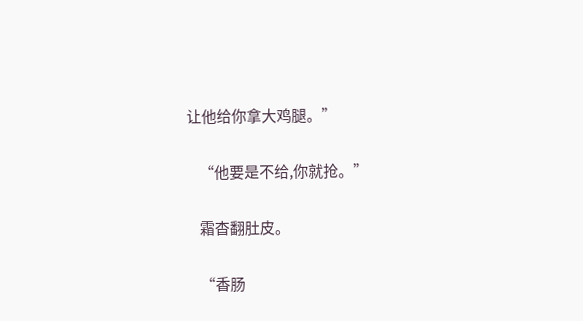让他给你拿大鸡腿。”

    “他要是不给,你就抢。”

    霜杳翻肚皮。

    “香肠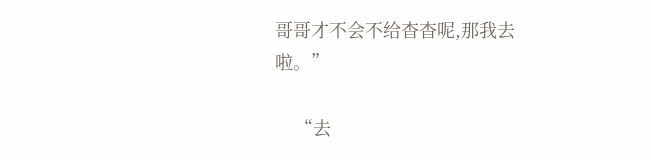哥哥才不会不给杳杳呢,那我去啦。”

    “去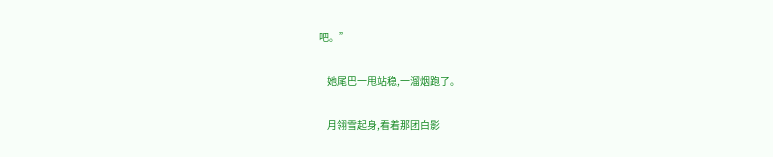吧。”

    她尾巴一甩站稳,一溜烟跑了。

    月翎雪起身,看着那团白影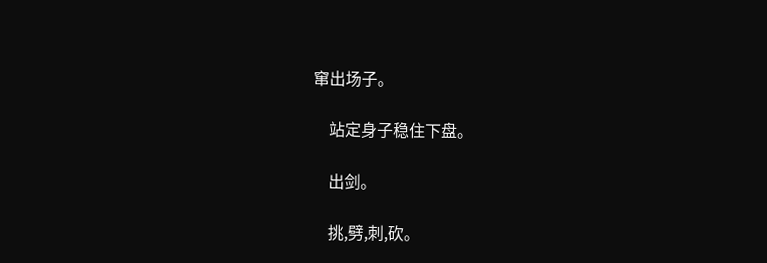窜出场子。

    站定身子稳住下盘。

    出剑。

    挑,劈,刺,砍。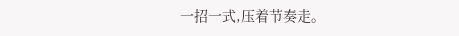一招一式,压着节奏走。